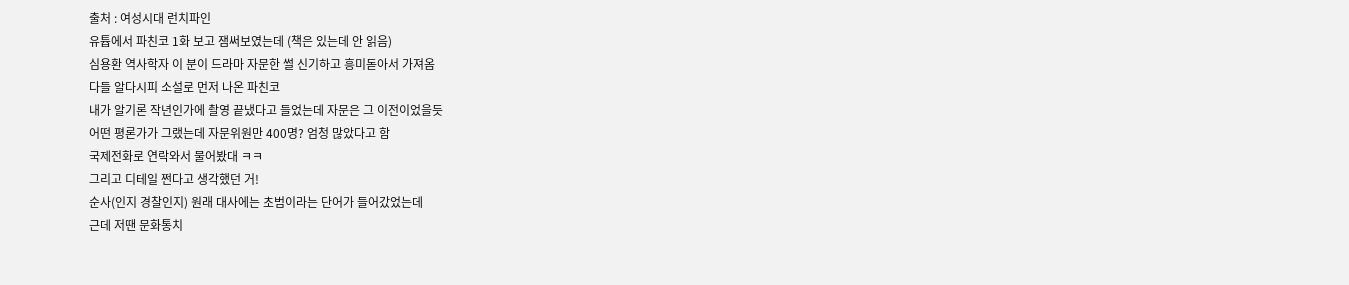출처 : 여성시대 런치파인
유튭에서 파친코 1화 보고 잼써보였는데 (책은 있는데 안 읽음)
심용환 역사학자 이 분이 드라마 자문한 썰 신기하고 흥미돋아서 가져옴
다들 알다시피 소설로 먼저 나온 파친코
내가 알기론 작년인가에 촬영 끝냈다고 들었는데 자문은 그 이전이었을듯
어떤 평론가가 그랬는데 자문위원만 400명? 엄청 많았다고 함
국제전화로 연락와서 물어봤대 ㅋㅋ
그리고 디테일 쩐다고 생각했던 거!
순사(인지 경찰인지) 원래 대사에는 초범이라는 단어가 들어갔었는데
근데 저땐 문화통치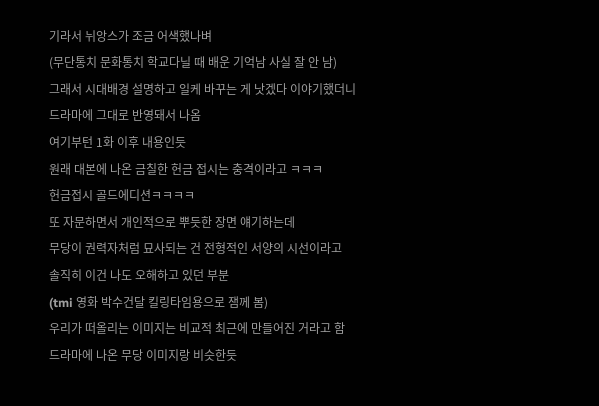기라서 뉘앙스가 조금 어색했나벼
(무단통치 문화통치 학교다닐 때 배운 기억남 사실 잘 안 남)
그래서 시대배경 설명하고 일케 바꾸는 게 낫겠다 이야기했더니
드라마에 그대로 반영돼서 나옴
여기부턴 1화 이후 내용인듯
원래 대본에 나온 금칠한 헌금 접시는 충격이라고 ㅋㅋㅋ
헌금접시 골드에디션ㅋㅋㅋㅋ
또 자문하면서 개인적으로 뿌듯한 장면 얘기하는데
무당이 권력자처럼 묘사되는 건 전형적인 서양의 시선이라고
솔직히 이건 나도 오해하고 있던 부분
(tmi 영화 박수건달 킬링타임용으로 잼께 봄)
우리가 떠올리는 이미지는 비교적 최근에 만들어진 거라고 함
드라마에 나온 무당 이미지랑 비슷한듯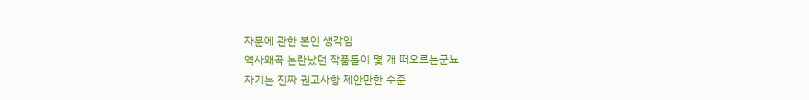자문에 관한 본인 생각임
역사왜곡 논란났던 작품들이 몇 개 떠오르는군뇨
자기는 진짜 권고사항 제안만한 수준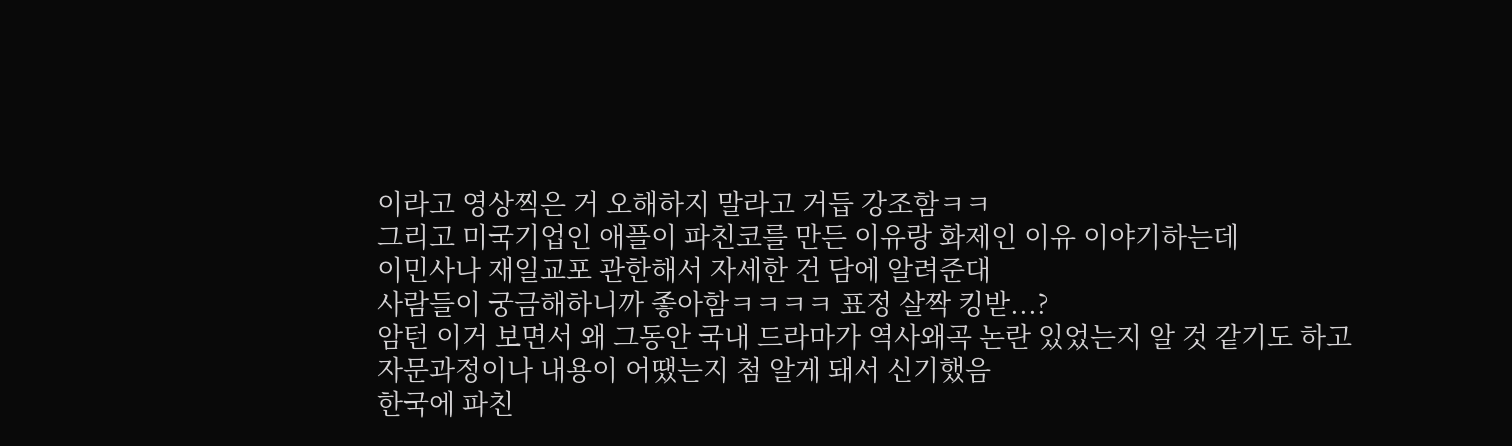이라고 영상찍은 거 오해하지 말라고 거듭 강조함ㅋㅋ
그리고 미국기업인 애플이 파친코를 만든 이유랑 화제인 이유 이야기하는데
이민사나 재일교포 관한해서 자세한 건 담에 알려준대
사람들이 궁금해하니까 좋아함ㅋㅋㅋㅋ 표정 살짝 킹받...?
암턴 이거 보면서 왜 그동안 국내 드라마가 역사왜곡 논란 있었는지 알 것 같기도 하고
자문과정이나 내용이 어땠는지 첨 알게 돼서 신기했음
한국에 파친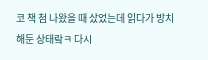코 책 첨 나왔을 때 샀었는데 읽다가 방치해둔 상태랔ㅋ 다시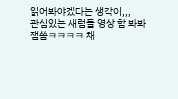읽어봐야겠다는 생각이,,,
관심있는 새럼들 영상 함 봐봐 잼씀ㅋㅋㅋㅋ 채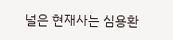널은 현재사는 심용환